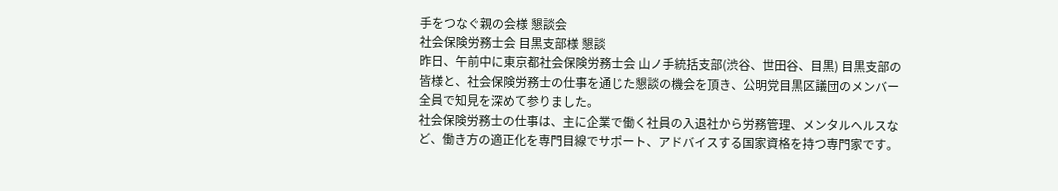手をつなぐ親の会様 懇談会
社会保険労務士会 目黒支部様 懇談
昨日、午前中に東京都社会保険労務士会 山ノ手統括支部(渋谷、世田谷、目黒) 目黒支部の皆様と、社会保険労務士の仕事を通じた懇談の機会を頂き、公明党目黒区議団のメンバー全員で知見を深めて参りました。
社会保険労務士の仕事は、主に企業で働く社員の入退社から労務管理、メンタルヘルスなど、働き方の適正化を専門目線でサポート、アドバイスする国家資格を持つ専門家です。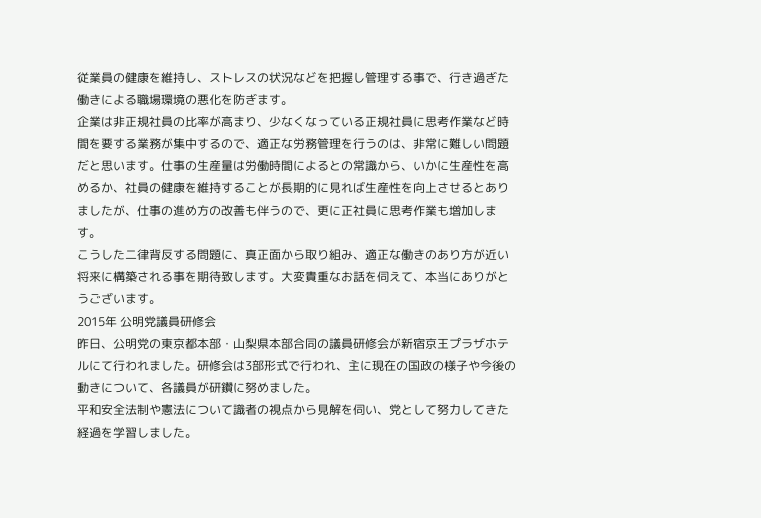従業員の健康を維持し、ストレスの状況などを把握し管理する事で、行き過ぎた働きによる職場環境の悪化を防ぎます。
企業は非正規社員の比率が高まり、少なくなっている正規社員に思考作業など時間を要する業務が集中するので、適正な労務管理を行うのは、非常に難しい問題だと思います。仕事の生産量は労働時間によるとの常識から、いかに生産性を高めるか、社員の健康を維持することが長期的に見れば生産性を向上させるとありましたが、仕事の進め方の改善も伴うので、更に正社員に思考作業も増加します。
こうした二律背反する問題に、真正面から取り組み、適正な働きのあり方が近い将来に構築される事を期待致します。大変貴重なお話を伺えて、本当にありがとうございます。
2015年 公明党議員研修会
昨日、公明党の東京都本部・山梨県本部合同の議員研修会が新宿京王プラザホテルにて行われました。研修会は3部形式で行われ、主に現在の国政の様子や今後の動きについて、各議員が研鑽に努めました。
平和安全法制や憲法について識者の視点から見解を伺い、党として努力してきた経過を学習しました。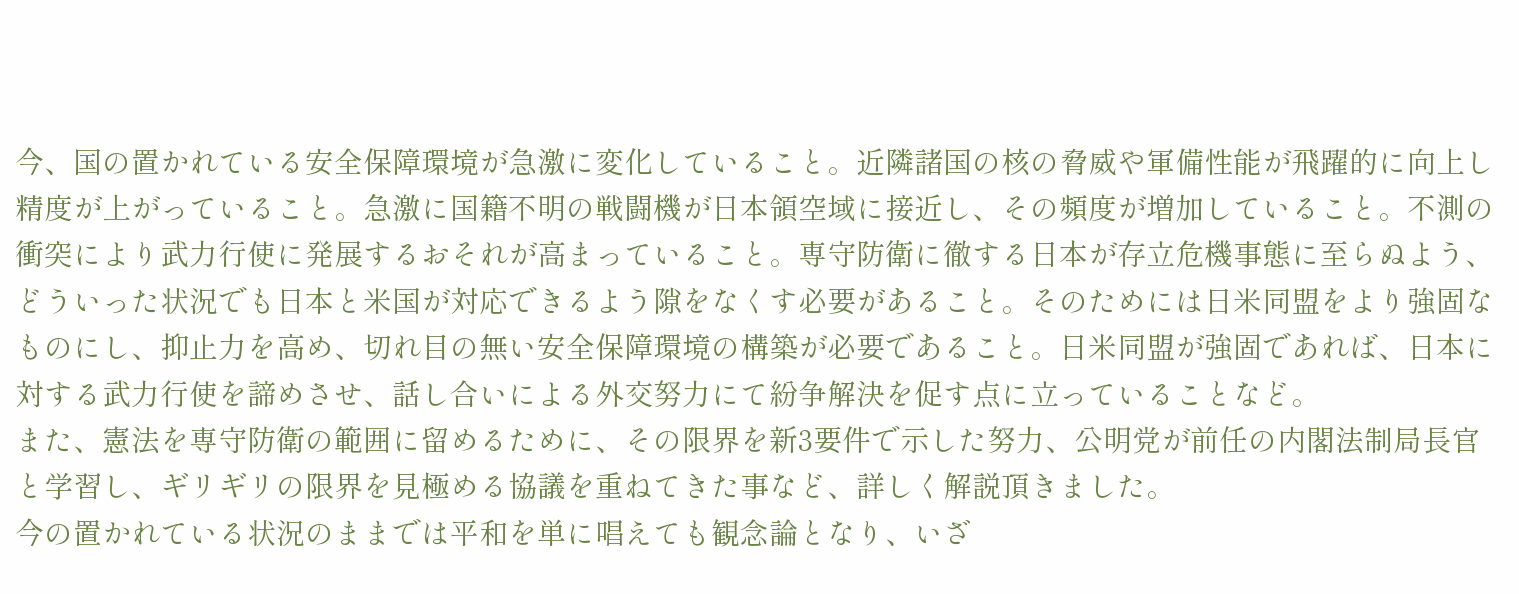今、国の置かれている安全保障環境が急激に変化していること。近隣諸国の核の脅威や軍備性能が飛躍的に向上し精度が上がっていること。急激に国籍不明の戦闘機が日本領空域に接近し、その頻度が増加していること。不測の衝突により武力行使に発展するおそれが高まっていること。専守防衛に徹する日本が存立危機事態に至らぬよう、どういった状況でも日本と米国が対応できるよう隙をなくす必要があること。そのためには日米同盟をより強固なものにし、抑止力を高め、切れ目の無い安全保障環境の構築が必要であること。日米同盟が強固であれば、日本に対する武力行使を諦めさせ、話し合いによる外交努力にて紛争解決を促す点に立っていることなど。
また、憲法を専守防衛の範囲に留めるために、その限界を新3要件で示した努力、公明党が前任の内閣法制局長官と学習し、ギリギリの限界を見極める協議を重ねてきた事など、詳しく解説頂きました。
今の置かれている状況のままでは平和を単に唱えても観念論となり、いざ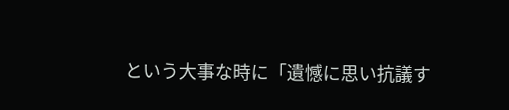という大事な時に「遺憾に思い抗議す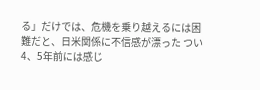る」だけでは、危機を乗り越えるには困難だと、日米関係に不信感が漂った つい4、5年前には感じ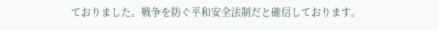ておりました。戦争を防ぐ平和安全法制だと確信しております。